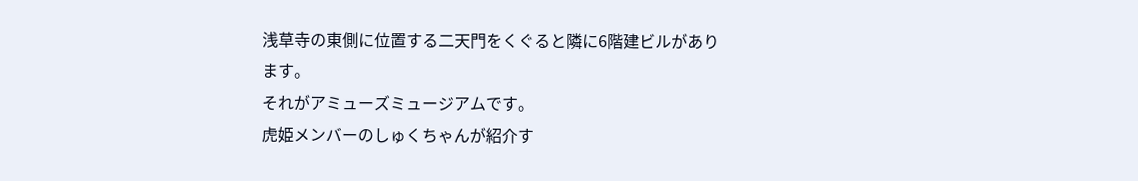浅草寺の東側に位置する二天門をくぐると隣に6階建ビルがあります。
それがアミューズミュージアムです。
虎姫メンバーのしゅくちゃんが紹介す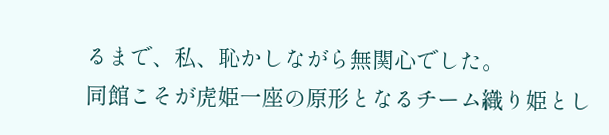るまで、私、恥かしながら無関心でした。
同館こそが虎姫一座の原形となるチーム織り姫とし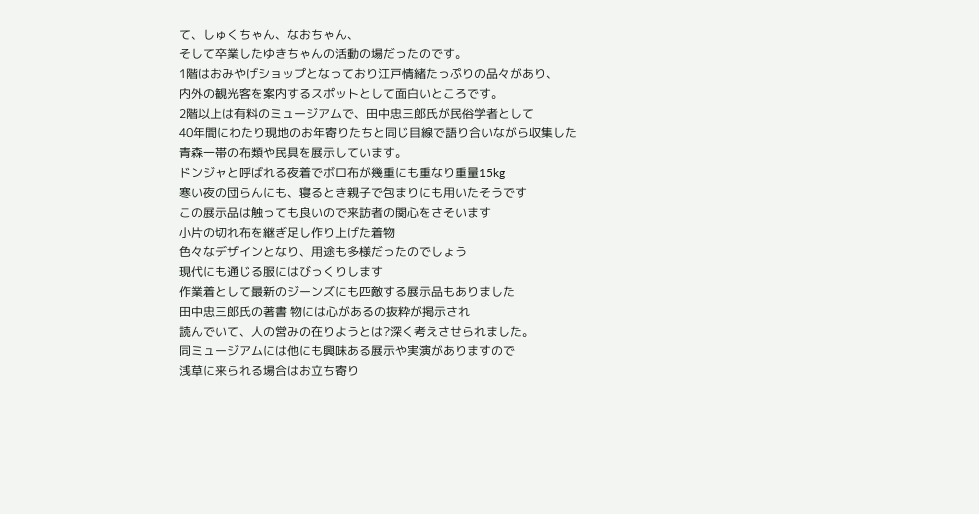て、しゅくちゃん、なおちゃん、
そして卒業したゆきちゃんの活動の場だったのです。
1階はおみやげショップとなっており江戸情緒たっぷりの品々があり、
内外の観光客を案内するスポットとして面白いところです。
2階以上は有料のミュージアムで、田中忠三郎氏が民俗学者として
40年間にわたり現地のお年寄りたちと同じ目線で語り合いながら収集した
青森一帯の布類や民具を展示しています。
ドンジャと呼ばれる夜着でボロ布が幾重にも重なり重量15kg
寒い夜の団らんにも、寝るとき親子で包まりにも用いたそうです
この展示品は触っても良いので来訪者の関心をさそいます
小片の切れ布を継ぎ足し作り上げた着物
色々なデザインとなり、用途も多様だったのでしょう
現代にも通じる服にはびっくりします
作業着として最新のジーンズにも匹敵する展示品もありました
田中忠三郎氏の著書 物には心があるの抜粋が掲示され
読んでいて、人の営みの在りようとは?深く考えさせられました。
同ミュージアムには他にも興味ある展示や実演がありますので
浅草に来られる場合はお立ち寄り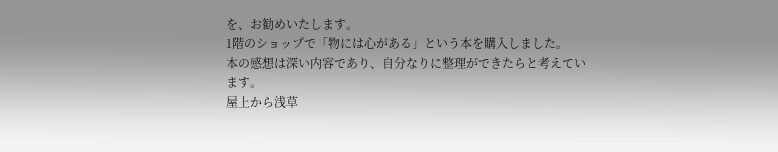を、お勧めいたします。
1階のショップで「物には心がある」という本を購入しました。
本の感想は深い内容であり、自分なりに整理ができたらと考えています。
屋上から浅草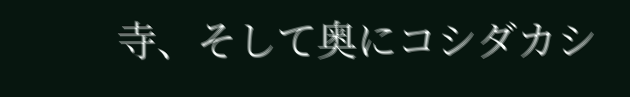寺、そして奥にコシダカシ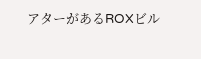アターがあるROXビル